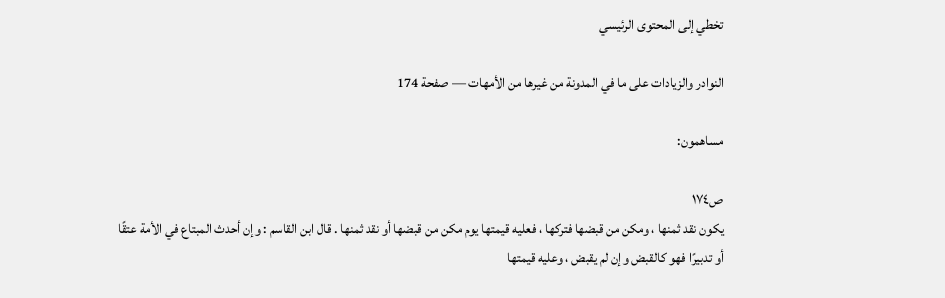تخطي إلى المحتوى الرئيسي

النوادر والزيادات على ما في المدونة من غيرها من الأمهات — صفحة 174

مساهمون:

ص١٧٤
يكون نقد ثمنها ، ومكن من قبضها فتركها ، فعليه قيمتها يوم مكن من قبضها أو نقد ثمنها . قال ابن القاسم : وإن أحدث المبتاع في الأمة عتقًا أو تدبيرًا فهو كالقبض وإن لم يقبض ، وعليه قيمتها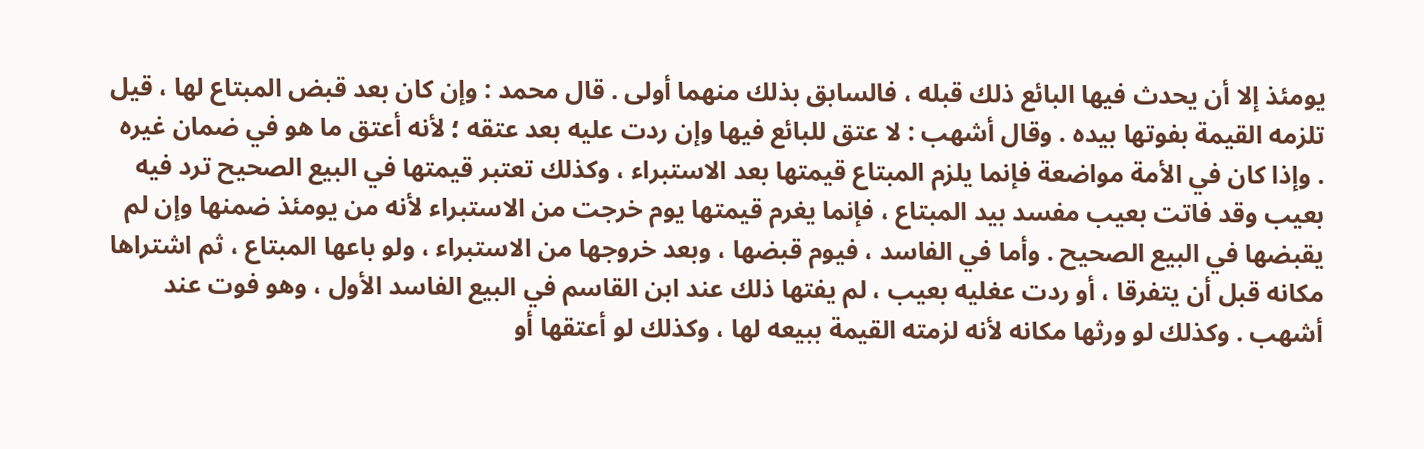يومئذ إلا أن يحدث فيها البائع ذلك قبله ، فالسابق بذلك منهما أولى . قال محمد : وإن كان بعد قبض المبتاع لها ، قيل تلزمه القيمة بفوتها بيده . وقال أشهب : لا عتق للبائع فيها وإن ردت عليه بعد عتقه ؛ لأنه أعتق ما هو في ضمان غيره . وإذا كان في الأمة مواضعة فإنما يلزم المبتاع قيمتها بعد الاستبراء ، وكذلك تعتبر قيمتها في البيع الصحيح ترد فيه بعيب وقد فاتت بعيب مفسد بيد المبتاع ، فإنما يغرم قيمتها يوم خرجت من الاستبراء لأنه من يومئذ ضمنها وإن لم يقبضها في البيع الصحيح . وأما في الفاسد ، فيوم قبضها ، وبعد خروجها من الاستبراء ، ولو باعها المبتاع ، ثم اشتراها مكانه قبل أن يتفرقا ، أو ردت عغليه بعيب ، لم يفتها ذلك عند ابن القاسم في البيع الفاسد الأول ، وهو فوت عند أشهب . وكذلك لو ورثها مكانه لأنه لزمته القيمة ببيعه لها ، وكذلك لو أعتقها أو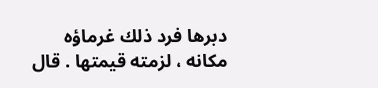دبرها فرد ذلك غرماؤه مكانه ، لزمته قيمتها . قال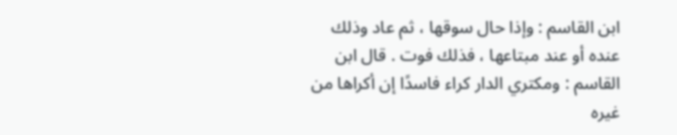ابن القاسم : وإذا حال سوقها ، ثم عاد وذلك عنده أو عند مبتاعها ، فذلك فوت . قال ابن القاسم : ومكتري الدار كراء فاسدًا إن أكراها من غيره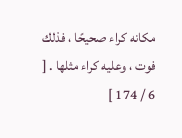مكانه كراء صحيحًا ، فذلك فوت ، وعليه كراء مثلها . [ 6 / 174 ]